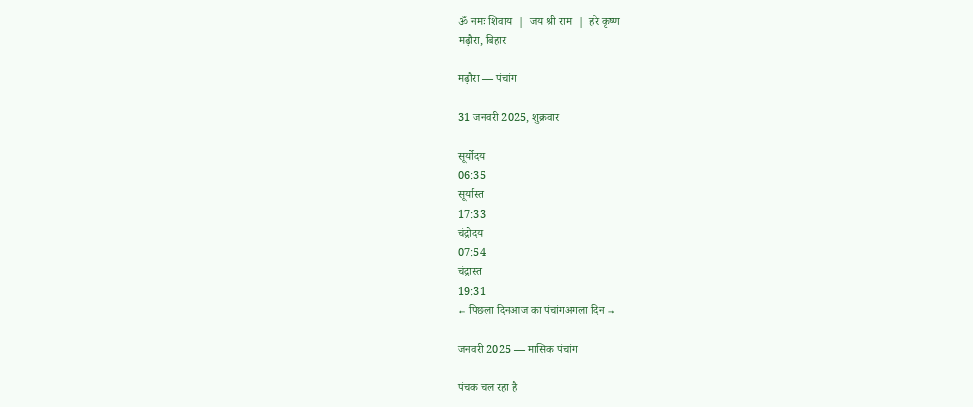ॐ नमः शिवाय  |  जय श्री राम  |  हरे कृष्ण
मढ़ौरा, बिहार

मढ़ौरा — पंचांग

31 जनवरी 2025, शुक्रवार

सूर्योदय
06:35
सूर्यास्त
17:33
चंद्रोदय
07:54
चंद्रास्त
19:31
← पिछला दिनआज का पंचांगअगला दिन →

जनवरी 2025 — मासिक पंचांग

पंचक चल रहा है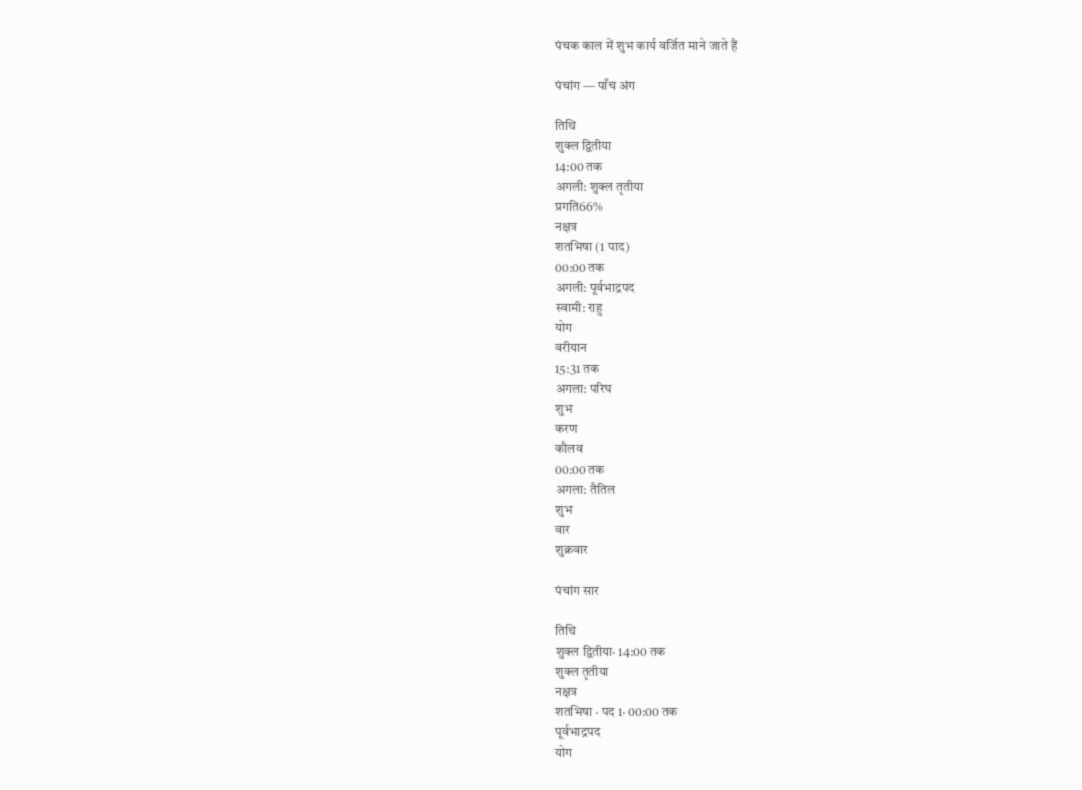पंचक काल में शुभ कार्य वर्जित माने जाते हैं

पंचांग — पाँच अंग

तिथि
शुक्ल द्वितीया
14:00 तक
अगली: शुक्ल तृतीया
प्रगति66%
नक्षत्र
शतभिषा (1 पाद)
00:00 तक
अगली: पूर्वभाद्रपद
स्वामी: राहु
योग
वरीयान
15:31 तक
अगला: परिघ
शुभ
करण
कौलव
00:00 तक
अगला: तैतिल
शुभ
वार
शुक्रवार

पंचांग सार

तिथि
शुक्ल द्वितीया· 14:00 तक
शुक्ल तृतीया
नक्षत्र
शतभिषा · पद 1· 00:00 तक
पूर्वभाद्रपद
योग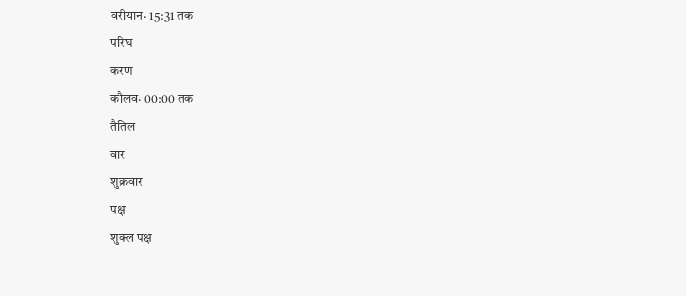वरीयान· 15:31 तक
परिघ
करण
कौलव· 00:00 तक
तैतिल
वार
शुक्रवार
पक्ष
शुक्ल पक्ष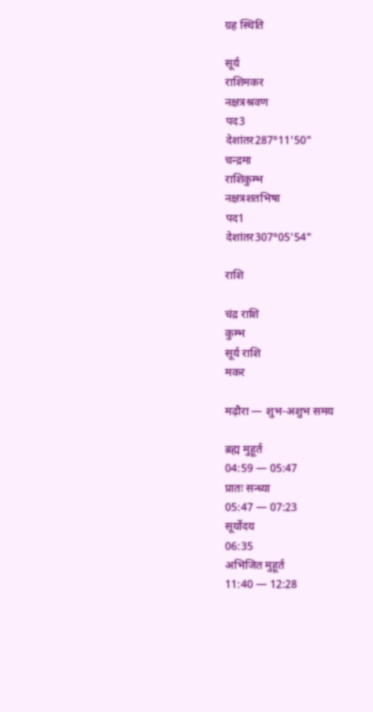ग्रह स्थिति

सूर्य
राशिमकर
नक्षत्रश्रवण
पद3
देशांतर287°11'50"
चन्द्रमा
राशिकुम्भ
नक्षत्रशतभिषा
पद1
देशांतर307°05'54"

राशि

चंद्र राशि
कुम्भ
सूर्य राशि
मकर

मढ़ौरा — शुभ-अशुभ समय

ब्रह्म मुहूर्त
04:59 — 05:47
प्रातः सन्ध्या
05:47 — 07:23
सूर्योदय
06:35
अभिजित मुहूर्त
11:40 — 12:28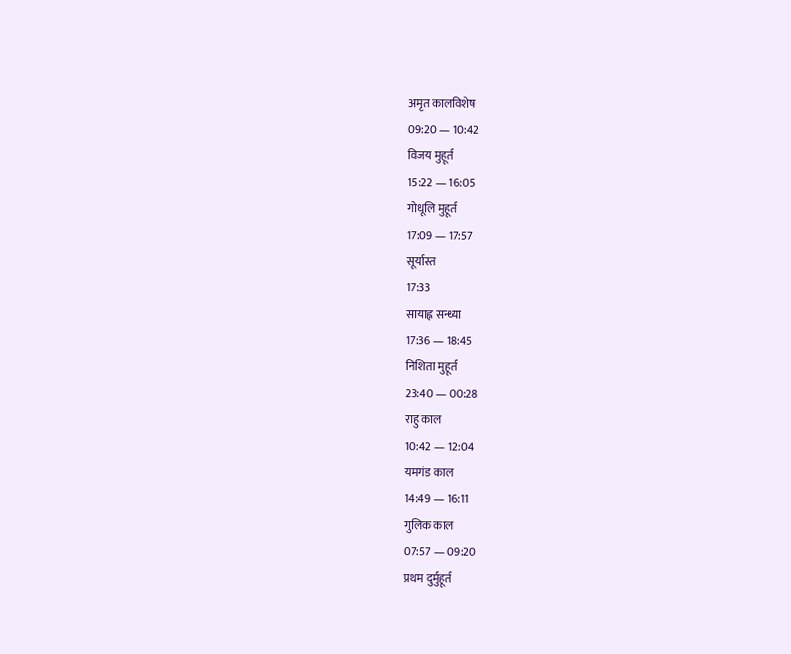अमृत कालविशेष
09:20 — 10:42
विजय मुहूर्त
15:22 — 16:05
गोधूलि मुहूर्त
17:09 — 17:57
सूर्यास्त
17:33
सायाह्न सन्ध्या
17:36 — 18:45
निशिता मुहूर्त
23:40 — 00:28
राहु काल
10:42 — 12:04
यमगंड काल
14:49 — 16:11
गुलिक काल
07:57 — 09:20
प्रथम दुर्मुहूर्त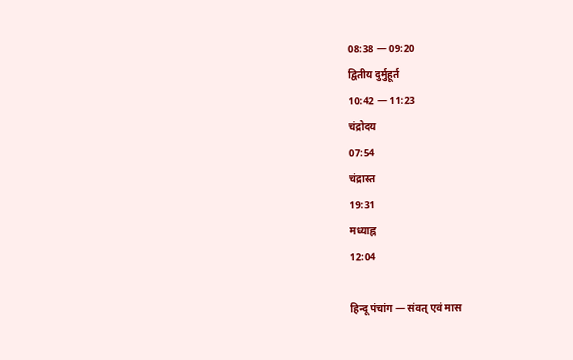08:38 — 09:20
द्वितीय दुर्मुहूर्त
10:42 — 11:23
चंद्रोदय
07:54
चंद्रास्त
19:31
मध्याह्न
12:04

हिन्दू पंचांग — संवत् एवं मास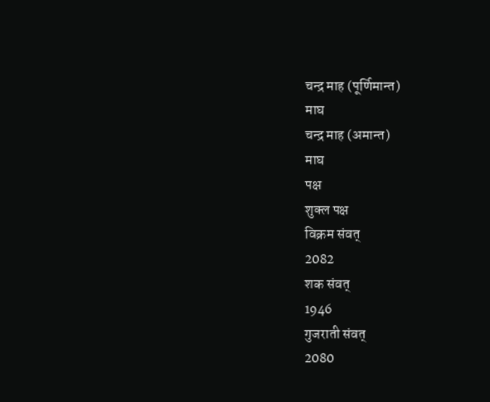चन्द्र माह (पूर्णिमान्त)
माघ
चन्द्र माह (अमान्त)
माघ
पक्ष
शुक्ल पक्ष
विक्रम संवत्
2082
शक संवत्
1946
गुजराती संवत्
2080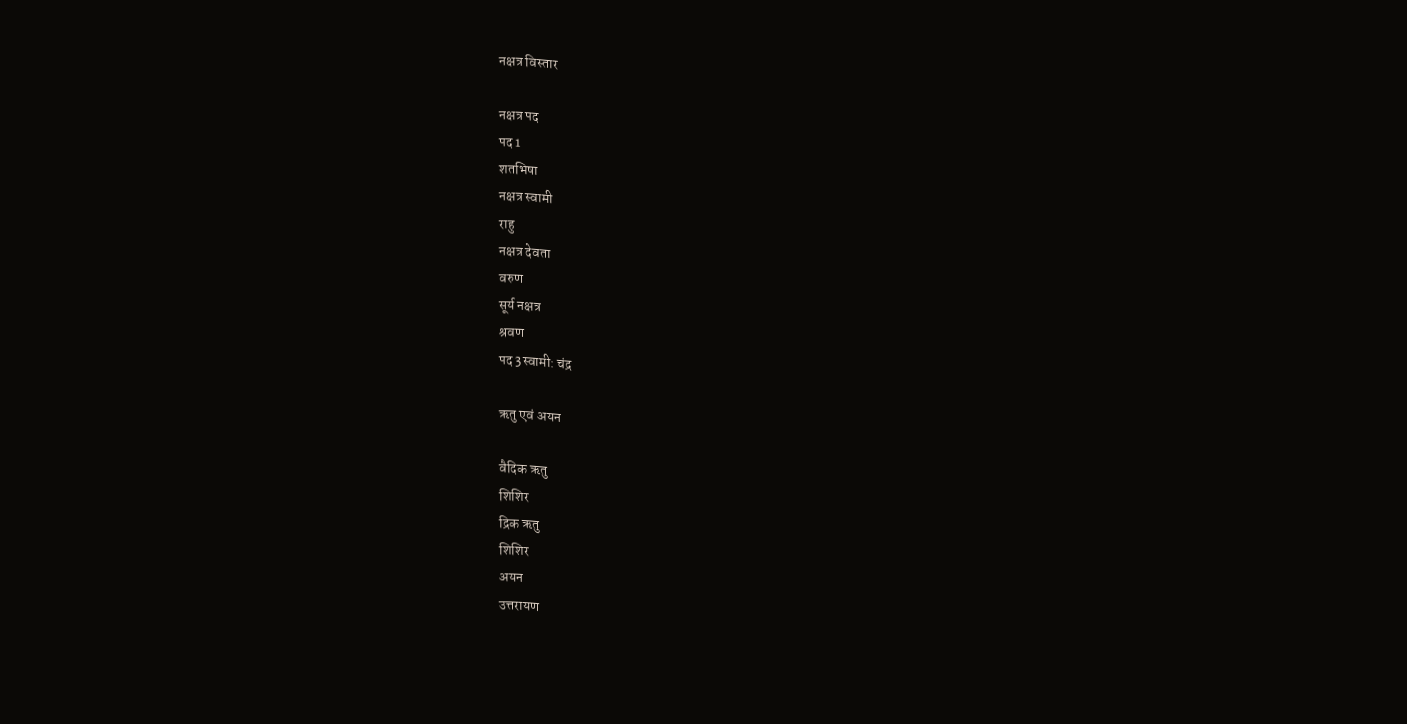नक्षत्र विस्तार

नक्षत्र पद
पद 1
शतभिषा
नक्षत्र स्वामी
राहु
नक्षत्र देवता
वरुण
सूर्य नक्षत्र
श्रवण
पद 3स्वामी: चंद्र

ऋतु एवं अयन

वैदिक ऋतु
शिशिर
द्रिक ऋतु
शिशिर
अयन
उत्तरायण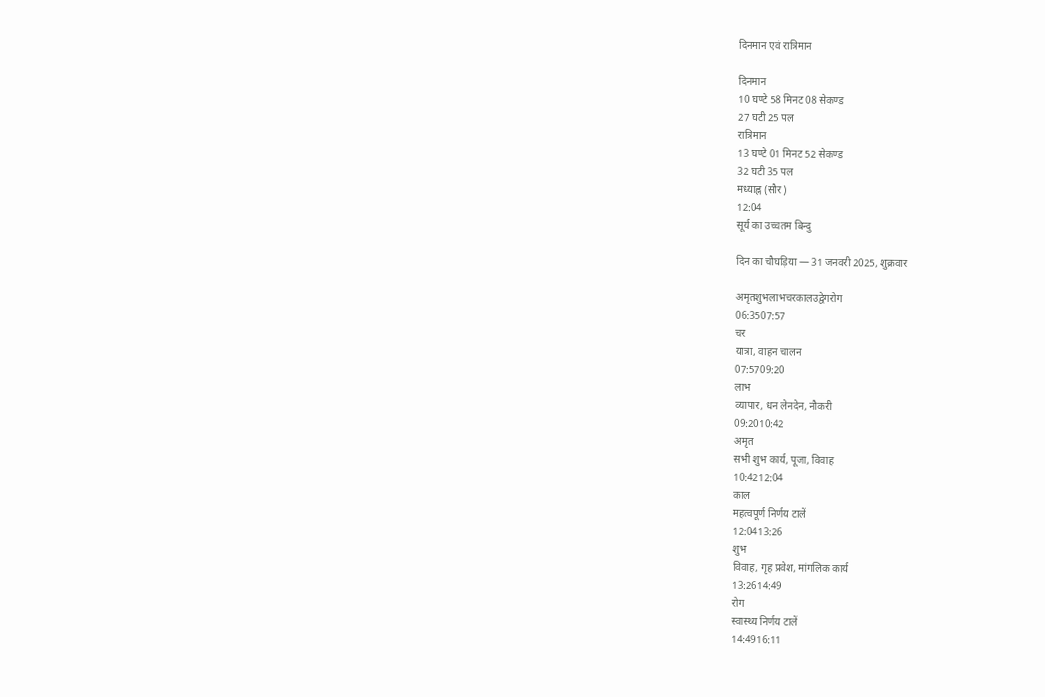दिनमान एवं रात्रिमान

दिनमान
10 घण्टे 58 मिनट 08 सेकण्ड
27 घटी 25 पल
रात्रिमान
13 घण्टे 01 मिनट 52 सेकण्ड
32 घटी 35 पल
मध्याह्न (सौर)
12:04
सूर्य का उच्चतम बिन्दु

दिन का चौघड़िया — 31 जनवरी 2025, शुक्रवार

अमृतशुभलाभचरकालउद्वेगरोग
06:3507:57
चर
यात्रा, वाहन चालन
07:5709:20
लाभ
व्यापार, धन लेनदेन, नौकरी
09:2010:42
अमृत
सभी शुभ कार्य, पूजा, विवाह
10:4212:04
काल
महत्वपूर्ण निर्णय टालें
12:0413:26
शुभ
विवाह, गृह प्रवेश, मांगलिक कार्य
13:2614:49
रोग
स्वास्थ्य निर्णय टालें
14:4916:11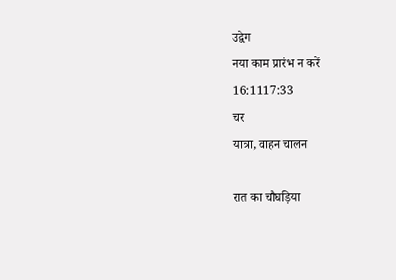उद्वेग
नया काम प्रारंभ न करें
16:1117:33
चर
यात्रा, वाहन चालन

रात का चौघड़िया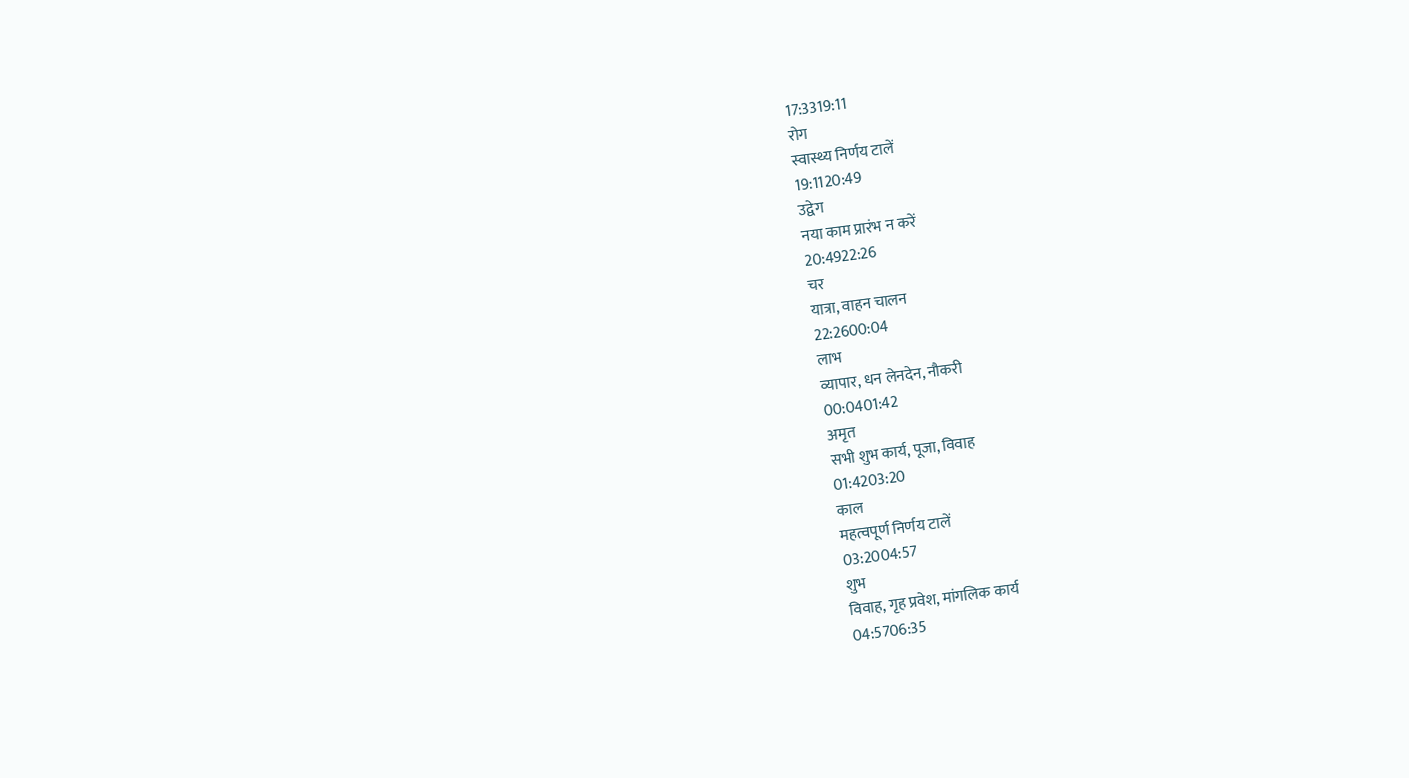17:3319:11
रोग
स्वास्थ्य निर्णय टालें
19:1120:49
उद्वेग
नया काम प्रारंभ न करें
20:4922:26
चर
यात्रा, वाहन चालन
22:2600:04
लाभ
व्यापार, धन लेनदेन, नौकरी
00:0401:42
अमृत
सभी शुभ कार्य, पूजा, विवाह
01:4203:20
काल
महत्वपूर्ण निर्णय टालें
03:2004:57
शुभ
विवाह, गृह प्रवेश, मांगलिक कार्य
04:5706:35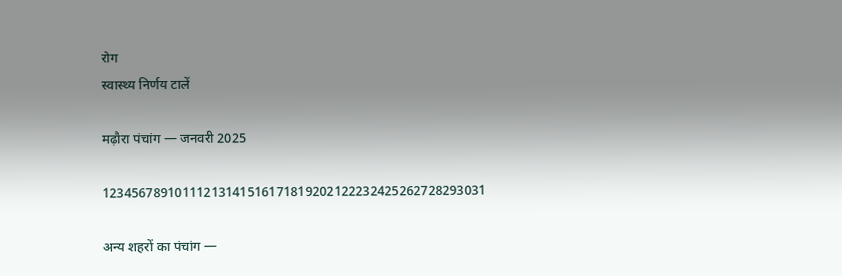रोग
स्वास्थ्य निर्णय टालें

मढ़ौरा पंचांग — जनवरी 2025

12345678910111213141516171819202122232425262728293031

अन्य शहरों का पंचांग —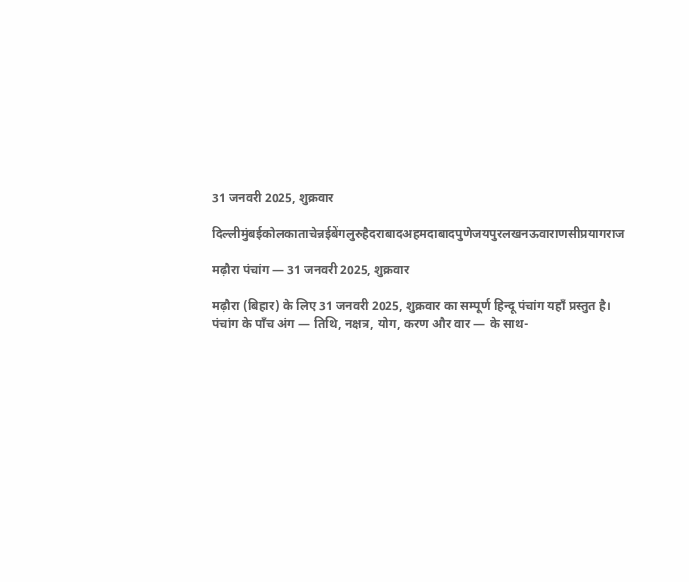31 जनवरी 2025, शुक्रवार

दिल्लीमुंबईकोलकाताचेन्नईबेंगलुरुहैदराबादअहमदाबादपुणेजयपुरलखनऊवाराणसीप्रयागराज

मढ़ौरा पंचांग — 31 जनवरी 2025, शुक्रवार

मढ़ौरा (बिहार) के लिए 31 जनवरी 2025, शुक्रवार का सम्पूर्ण हिन्दू पंचांग यहाँ प्रस्तुत है। पंचांग के पाँच अंग — तिथि, नक्षत्र, योग, करण और वार — के साथ-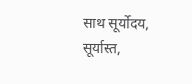साथ सूर्योदय, सूर्यास्त,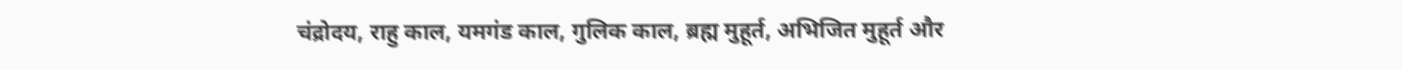चंद्रोदय, राहु काल, यमगंड काल, गुलिक काल, ब्रह्म मुहूर्त, अभिजित मुहूर्त और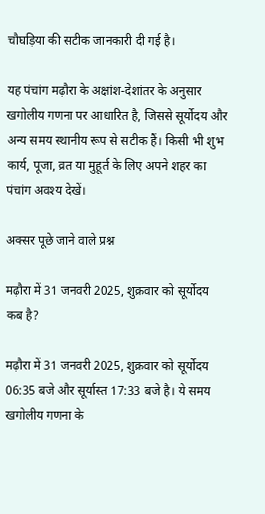चौघड़िया की सटीक जानकारी दी गई है।

यह पंचांग मढ़ौरा के अक्षांश-देशांतर के अनुसार खगोलीय गणना पर आधारित है, जिससे सूर्योदय और अन्य समय स्थानीय रूप से सटीक हैं। किसी भी शुभ कार्य, पूजा, व्रत या मुहूर्त के लिए अपने शहर का पंचांग अवश्य देखें।

अक्सर पूछे जाने वाले प्रश्न

मढ़ौरा में 31 जनवरी 2025, शुक्रवार को सूर्योदय कब है?

मढ़ौरा में 31 जनवरी 2025, शुक्रवार को सूर्योदय 06:35 बजे और सूर्यास्त 17:33 बजे है। ये समय खगोलीय गणना के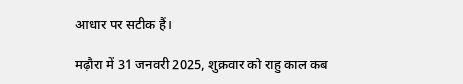आधार पर सटीक हैं।

मढ़ौरा में 31 जनवरी 2025, शुक्रवार को राहु काल कब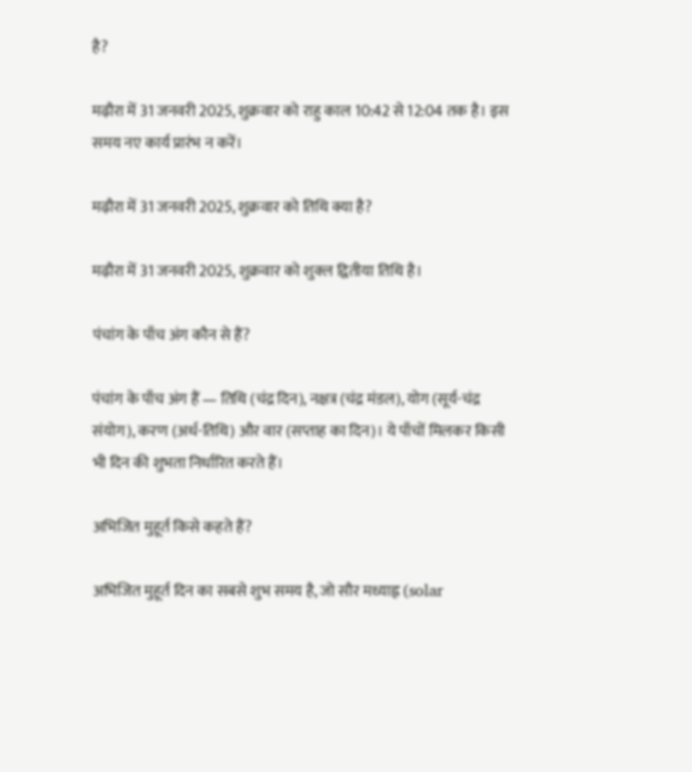है?

मढ़ौरा में 31 जनवरी 2025, शुक्रवार को राहु काल 10:42 से 12:04 तक है। इस समय नए कार्य प्रारंभ न करें।

मढ़ौरा में 31 जनवरी 2025, शुक्रवार को तिथि क्या है?

मढ़ौरा में 31 जनवरी 2025, शुक्रवार को शुक्ल द्वितीया तिथि है।

पंचांग के पाँच अंग कौन से हैं?

पंचांग के पाँच अंग हैं — तिथि (चंद्र दिन), नक्षत्र (चंद्र मंडल), योग (सूर्य-चंद्र संयोग), करण (अर्ध-तिथि) और वार (सप्ताह का दिन)। ये पाँचों मिलकर किसी भी दिन की शुभता निर्धारित करते हैं।

अभिजित मुहूर्त किसे कहते हैं?

अभिजित मुहूर्त दिन का सबसे शुभ समय है, जो सौर मध्याह्न (solar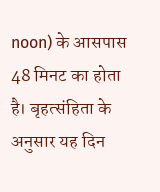noon) के आसपास 48 मिनट का होता है। बृहत्संहिता के अनुसार यह दिन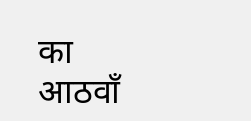का आठवाँ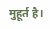मुहूर्त है।